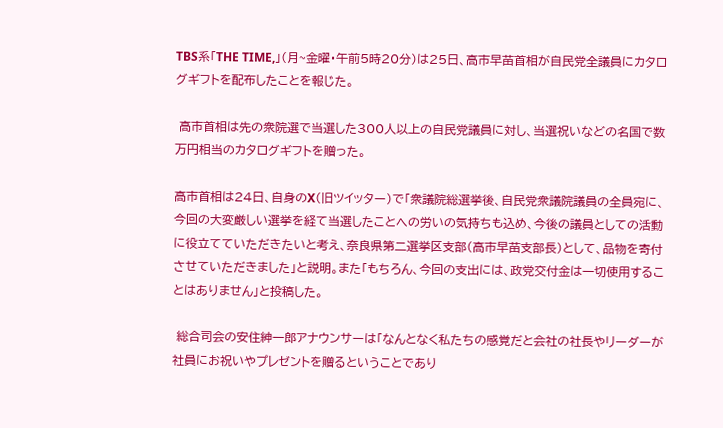TBS系「THE TIME,」(月~金曜・午前5時20分)は25日、高市早苗首相が自民党全議員にカタログギフトを配布したことを報じた。

 高市首相は先の衆院選で当選した300人以上の自民党議員に対し、当選祝いなどの名国で数万円相当のカタログギフトを贈った。

高市首相は24日、自身のX(旧ツイッター)で「衆議院総選挙後、自民党衆議院議員の全員宛に、今回の大変厳しい選挙を経て当選したことへの労いの気持ちも込め、今後の議員としての活動に役立てていただきたいと考え、奈良県第二選挙区支部(高市早苗支部長)として、品物を寄付させていただきました」と説明。また「もちろん、今回の支出には、政党交付金は一切使用することはありません」と投稿した。

 総合司会の安住紳一郎アナウンサーは「なんとなく私たちの感覚だと会社の社長やリーダーが社員にお祝いやプレゼントを贈るということであり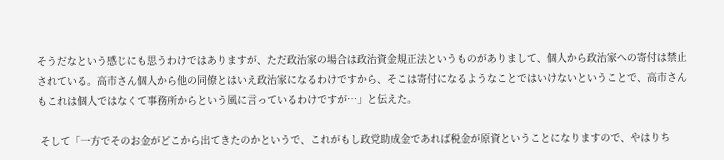そうだなという感じにも思うわけではありますが、ただ政治家の場合は政治資金規正法というものがありまして、個人から政治家への寄付は禁止されている。高市さん個人から他の同僚とはいえ政治家になるわけですから、そこは寄付になるようなことではいけないということで、高市さんもこれは個人ではなくて事務所からという風に言っているわけですが…」と伝えた。

 そして「一方でそのお金がどこから出てきたのかというで、これがもし政党助成金であれば税金が原資ということになりますので、やはりち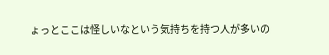ょっとここは怪しいなという気持ちを持つ人が多いの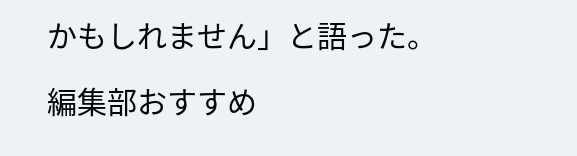かもしれません」と語った。

編集部おすすめ